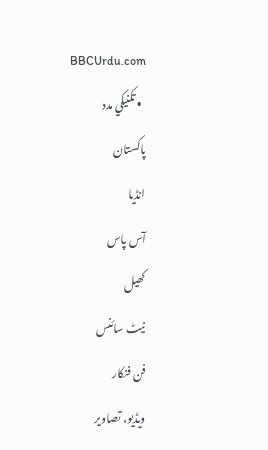BBCUrdu.com
  • تکنيکي مدد
پاکستان
انڈیا
آس پاس
کھیل
نیٹ سائنس
فن فنکار
ویڈیو، تصاویر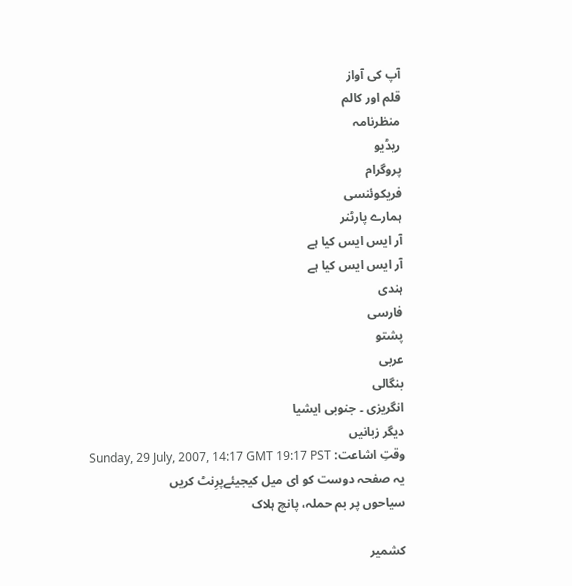آپ کی آواز
قلم اور کالم
منظرنامہ
ریڈیو
پروگرام
فریکوئنسی
ہمارے پارٹنر
آر ایس ایس کیا ہے
آر ایس ایس کیا ہے
ہندی
فارسی
پشتو
عربی
بنگالی
انگریزی ۔ جنوبی ایشیا
دیگر زبانیں
وقتِ اشاعت: Sunday, 29 July, 2007, 14:17 GMT 19:17 PST
یہ صفحہ دوست کو ای میل کیجیئےپرِنٹ کریں
سیاحوں پر بم حملہ، پانچ ہلاک

کشمیر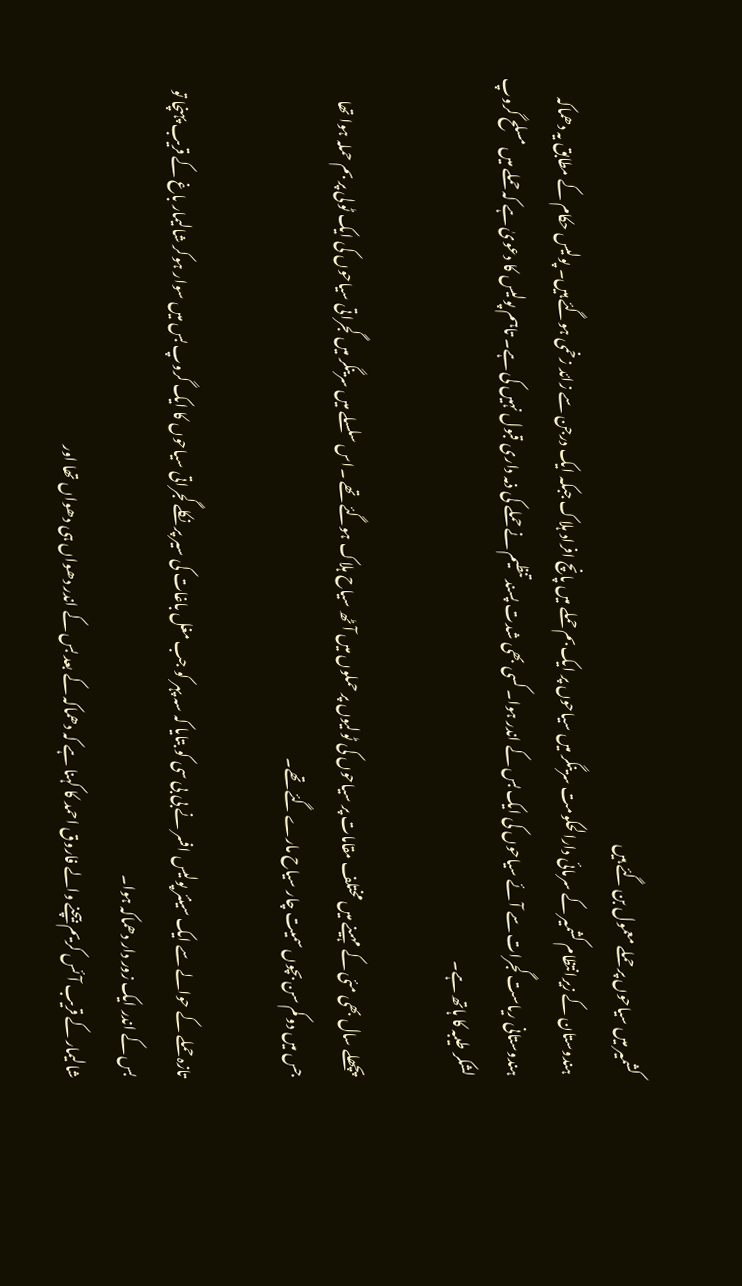کشمیر میں سیاحوں پر حملے معمول بن گئے ہیں
ہندوستان کے زیرانتظام کشمیر کے سرمائی دارالحکومت سرینگر میں سیاحوں پر ایک بم حملے میں پانچ افراد ہلاک جبکہ ایک درجن سے زائد زخمی ہوگئے ہیں۔ پولیس حکام کے مطابق یہ دھماکہ ہندوستانی ریاست گجرات سے آئے سیاحوں کی ایک بس کے اندر ہوا۔ کسی بھی شدت پسند تنظیم نے حملے کی ذمہ داری قبول نہیں کی ہے۔ تاہم پولیس کا دعویٰ ہے کہ حملے میں مسلح گروپ لشکر طیبہ کا ہاتھ ہے۔

پچھلے سال بھی مئی کے مہینے میں مختلف مقامات پر سیاحوں کی ٹولیوں پر حملوں میں آٹھ سیاح ہلاک ہوگئے تھے ۔اس سلسلے میں سرینگر میں گجراتی سیاحوں کی ایک ٹولی پر بم حملہ ہوا تھا جس میں دو کم سن بچوں سمیت چار سیاح مارے گئے تھے۔

تازہ حملے کے حوالے سے ایک سینئر پولیس افسر نے بی بی سی کو بتایا کہ سہ پہر کو جب مغل باغات کی سیر پر نکلے گجراتی سیاحوں کا ایک گروپ بس میں سوار ہوکر شالیمار باغ کے قریب پہنچا تو بس کے اندر ایک زور دار دھماکہ ہوا۔
شالیمار کے قریب آئس کریم بیچنے والے فاروق احمد کا کہنا ہے کہ دھماکہ کے بعد بس کے اندر دھواں ہی دھواں تھا اور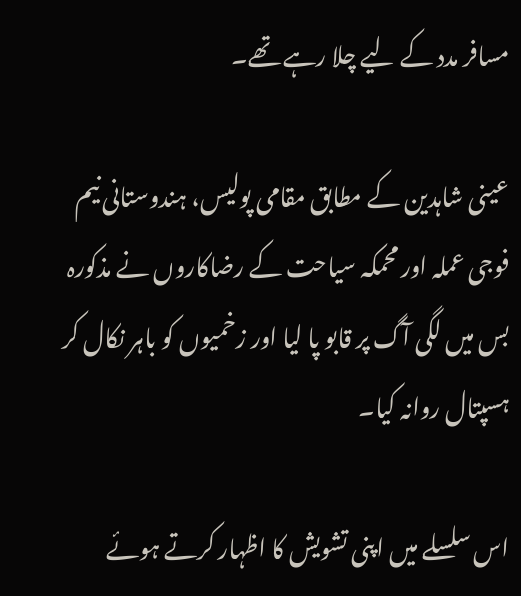مسافر مدد کے لیے چلا رہے تھے۔

عینی شاہدین کے مطابق مقامی پولیس، ہندوستانی نیم فوجی عملہ اور محمکہ سیاحت کے رضاکاروں نے مذکورہ بس میں لگی آگ پر قابو پا لیا اور زخمیوں کو باہر نکال کر ہسپتال روانہ کیا۔

اس سلسلے میں اپنی تشویش کا اظہار کرتے ہوئے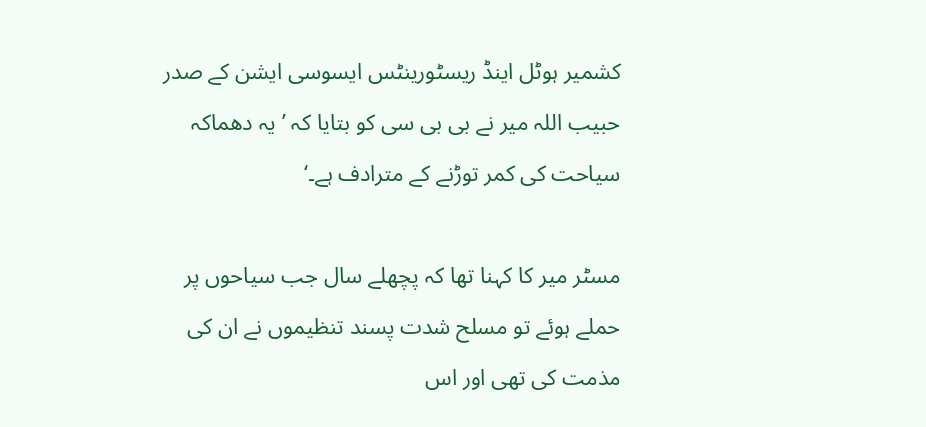کشمیر ہوٹل اینڈ ریسٹورینٹس ایسوسی ایشن کے صدر حبیب اللہ میر نے بی بی سی کو بتایا کہ ’یہ دھماکہ سیاحت کی کمر توڑنے کے مترادف ہے۔‘

مسٹر میر کا کہنا تھا کہ پچھلے سال جب سیاحوں پر حملے ہوئے تو مسلح شدت پسند تنظیموں نے ان کی مذمت کی تھی اور اس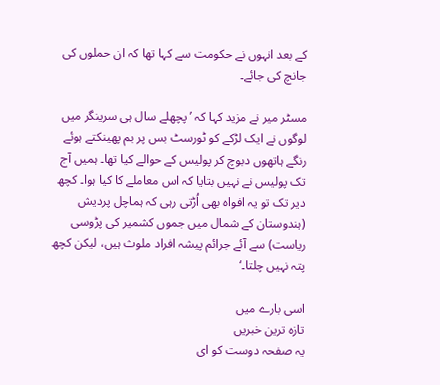کے بعد انہوں نے حکومت سے کہا تھا کہ ان حملوں کی جانچ کی جائے۔

مسٹر میر نے مزید کہا کہ ’پچھلے سال ہی سرینگر میں لوگوں نے ایک لڑکے کو ٹورسٹ بس پر بم پھینکتے ہوئے رنگے ہاتھوں دبوچ کر پولیس کے حوالے کیا تھا۔ ہمیں آج تک پولیس نے نہیں بتایا کہ اس معاملے کا کیا ہوا۔ کچھ دیر تک تو یہ افواہ بھی اُڑتی رہی کہ ہماچل پردیش (ہندوستان کے شمال میں جموں کشمیر کی پڑوسی ریاست) سے آئے جرائم پیشہ افراد ملوث ہیں، لیکن کچھ پتہ نہیں چلتا۔‘

اسی بارے میں
تازہ ترین خبریں
یہ صفحہ دوست کو ای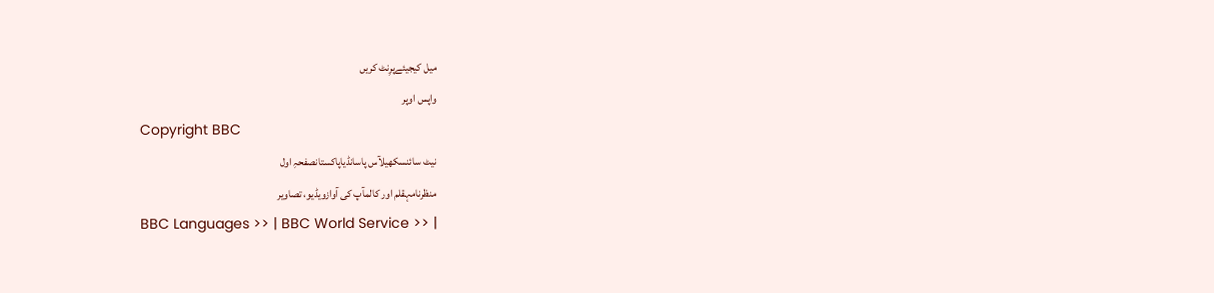میل کیجیئےپرِنٹ کریں
واپس اوپر
Copyright BBC
نیٹ سائنسکھیلآس پاسانڈیاپاکستانصفحہِ اول
منظرنامہقلم اور کالمآپ کی آوازویڈیو، تصاویر
BBC Languages >> | BBC World Service >> |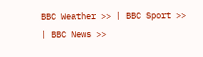BBC Weather >> | BBC Sport >> | BBC News >>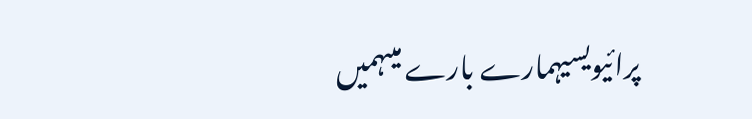پرائیویسیہمارے بارے میںہمیں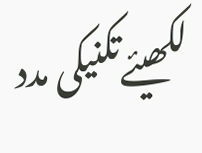لکھیئےتکنیکی مدد